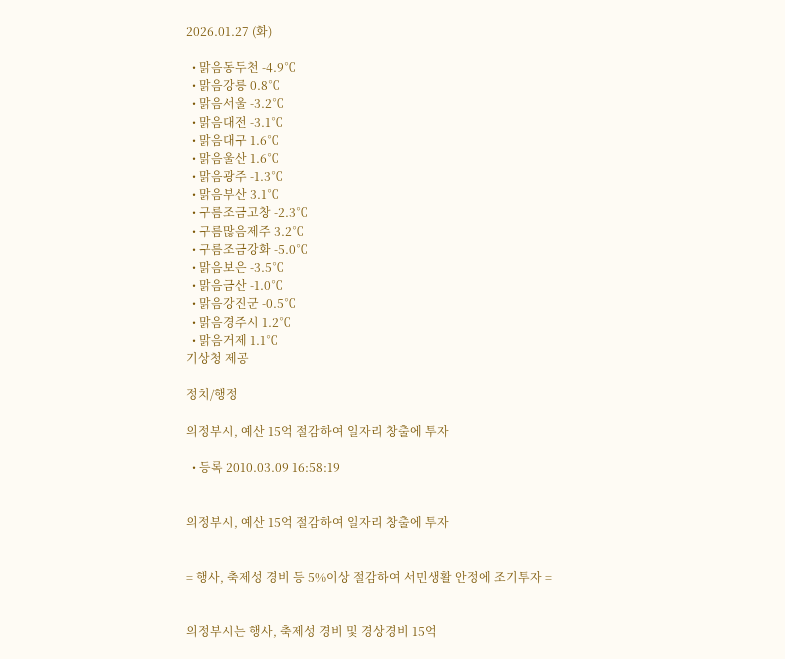2026.01.27 (화)

  • 맑음동두천 -4.9℃
  • 맑음강릉 0.8℃
  • 맑음서울 -3.2℃
  • 맑음대전 -3.1℃
  • 맑음대구 1.6℃
  • 맑음울산 1.6℃
  • 맑음광주 -1.3℃
  • 맑음부산 3.1℃
  • 구름조금고창 -2.3℃
  • 구름많음제주 3.2℃
  • 구름조금강화 -5.0℃
  • 맑음보은 -3.5℃
  • 맑음금산 -1.0℃
  • 맑음강진군 -0.5℃
  • 맑음경주시 1.2℃
  • 맑음거제 1.1℃
기상청 제공

정치/행정

의정부시, 예산 15억 절감하여 일자리 창출에 투자

  • 등록 2010.03.09 16:58:19


의정부시, 예산 15억 절감하여 일자리 창출에 투자


= 행사, 축제성 경비 등 5%이상 절감하여 서민생활 안정에 조기투자 =


의정부시는 행사, 축제성 경비 및 경상경비 15억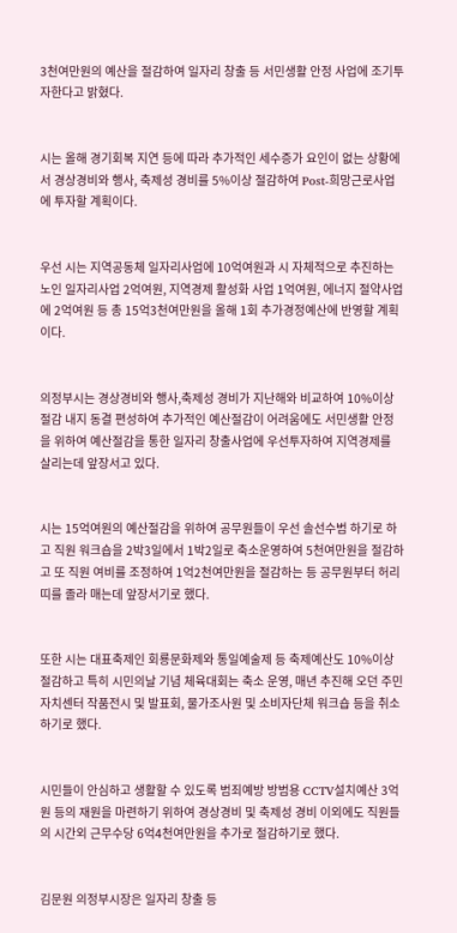3천여만원의 예산을 절감하여 일자리 창출 등 서민생활 안정 사업에 조기투자한다고 밝혔다.


시는 올해 경기회복 지연 등에 따라 추가적인 세수증가 요인이 없는 상황에서 경상경비와 행사, 축제성 경비를 5%이상 절감하여 Post-희망근로사업에 투자할 계획이다.


우선 시는 지역공동체 일자리사업에 10억여원과 시 자체적으로 추진하는 노인 일자리사업 2억여원, 지역경제 활성화 사업 1억여원, 에너지 절약사업에 2억여원 등 총 15억3천여만원을 올해 1회 추가경정예산에 반영할 계획이다.


의정부시는 경상경비와 행사,축제성 경비가 지난해와 비교하여 10%이상 절감 내지 동결 편성하여 추가적인 예산절감이 어려움에도 서민생활 안정을 위하여 예산절감을 통한 일자리 창출사업에 우선투자하여 지역경제를 살리는데 앞장서고 있다.


시는 15억여원의 예산절감을 위하여 공무원들이 우선 솔선수범 하기로 하고 직원 워크숍을 2박3일에서 1박2일로 축소운영하여 5천여만원을 절감하고 또 직원 여비를 조정하여 1억2천여만원을 절감하는 등 공무원부터 허리띠를 졸라 매는데 앞장서기로 했다.


또한 시는 대표축제인 회룡문화제와 통일예술제 등 축제예산도 10%이상 절감하고 특히 시민의날 기념 체육대회는 축소 운영, 매년 추진해 오던 주민자치센터 작품전시 및 발표회, 물가조사원 및 소비자단체 워크숍 등을 취소하기로 했다.


시민들이 안심하고 생활할 수 있도록 범죄예방 방범용 CCTV설치예산 3억원 등의 재원을 마련하기 위하여 경상경비 및 축제성 경비 이외에도 직원들의 시간외 근무수당 6억4천여만원을 추가로 절감하기로 했다.


김문원 의정부시장은 일자리 창출 등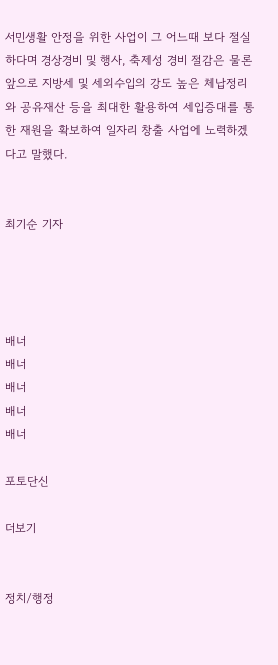서민생활 안정을 위한 사업이 그 어느때 보다 절실하다며 경상경비 및 행사, 축제성 경비 절감은 물론 앞으로 지방세 및 세외수입의 강도 높은 체납정리와 공유재산 등을 최대한 활용하여 세입증대를 통한 재원을 확보하여 일자리 창출 사업에 노력하겠다고 말했다.


최기순 기자




배너
배너
배너
배너
배너

포토단신

더보기


정치/행정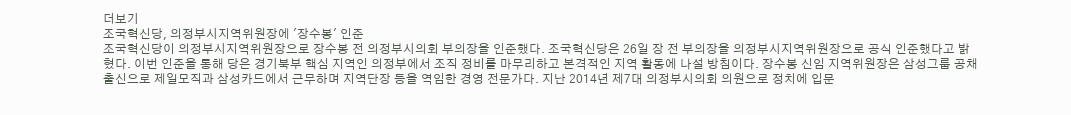더보기
조국혁신당, 의정부시지역위원장에 '장수봉' 인준
조국혁신당이 의정부시지역위원장으로 장수봉 전 의정부시의회 부의장을 인준했다. 조국혁신당은 26일 장 전 부의장을 의정부시지역위원장으로 공식 인준했다고 밝혔다. 이번 인준을 통해 당은 경기북부 핵심 지역인 의정부에서 조직 정비를 마무리하고 본격적인 지역 활동에 나설 방침이다. 장수봉 신임 지역위원장은 삼성그룹 공채 출신으로 제일모직과 삼성카드에서 근무하며 지역단장 등을 역임한 경영 전문가다. 지난 2014년 제7대 의정부시의회 의원으로 정치에 입문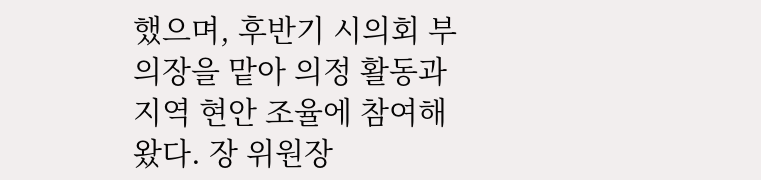했으며, 후반기 시의회 부의장을 맡아 의정 활동과 지역 현안 조율에 참여해 왔다. 장 위원장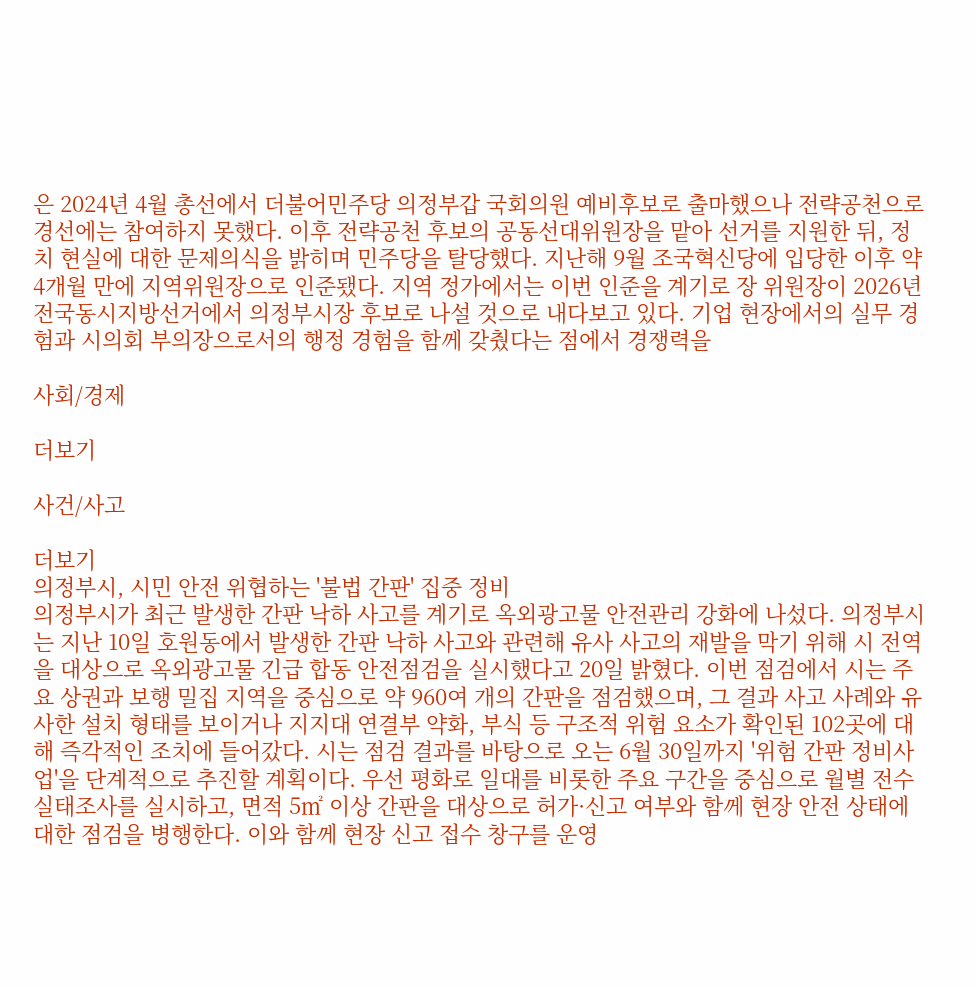은 2024년 4월 총선에서 더불어민주당 의정부갑 국회의원 예비후보로 출마했으나 전략공천으로 경선에는 참여하지 못했다. 이후 전략공천 후보의 공동선대위원장을 맡아 선거를 지원한 뒤, 정치 현실에 대한 문제의식을 밝히며 민주당을 탈당했다. 지난해 9월 조국혁신당에 입당한 이후 약 4개월 만에 지역위원장으로 인준됐다. 지역 정가에서는 이번 인준을 계기로 장 위원장이 2026년 전국동시지방선거에서 의정부시장 후보로 나설 것으로 내다보고 있다. 기업 현장에서의 실무 경험과 시의회 부의장으로서의 행정 경험을 함께 갖췄다는 점에서 경쟁력을

사회/경제

더보기

사건/사고

더보기
의정부시, 시민 안전 위협하는 '불법 간판' 집중 정비
의정부시가 최근 발생한 간판 낙하 사고를 계기로 옥외광고물 안전관리 강화에 나섰다. 의정부시는 지난 10일 호원동에서 발생한 간판 낙하 사고와 관련해 유사 사고의 재발을 막기 위해 시 전역을 대상으로 옥외광고물 긴급 합동 안전점검을 실시했다고 20일 밝혔다. 이번 점검에서 시는 주요 상권과 보행 밀집 지역을 중심으로 약 960여 개의 간판을 점검했으며, 그 결과 사고 사례와 유사한 설치 형태를 보이거나 지지대 연결부 약화, 부식 등 구조적 위험 요소가 확인된 102곳에 대해 즉각적인 조치에 들어갔다. 시는 점검 결과를 바탕으로 오는 6월 30일까지 '위험 간판 정비사업'을 단계적으로 추진할 계획이다. 우선 평화로 일대를 비롯한 주요 구간을 중심으로 월별 전수 실태조사를 실시하고, 면적 5㎡ 이상 간판을 대상으로 허가·신고 여부와 함께 현장 안전 상태에 대한 점검을 병행한다. 이와 함께 현장 신고 접수 창구를 운영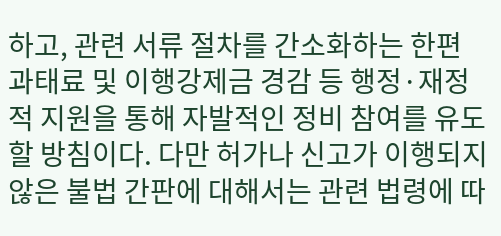하고, 관련 서류 절차를 간소화하는 한편 과태료 및 이행강제금 경감 등 행정·재정적 지원을 통해 자발적인 정비 참여를 유도할 방침이다. 다만 허가나 신고가 이행되지 않은 불법 간판에 대해서는 관련 법령에 따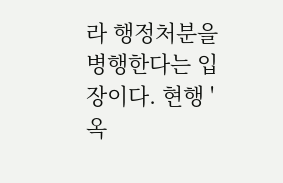라 행정처분을 병행한다는 입장이다. 현행 '옥